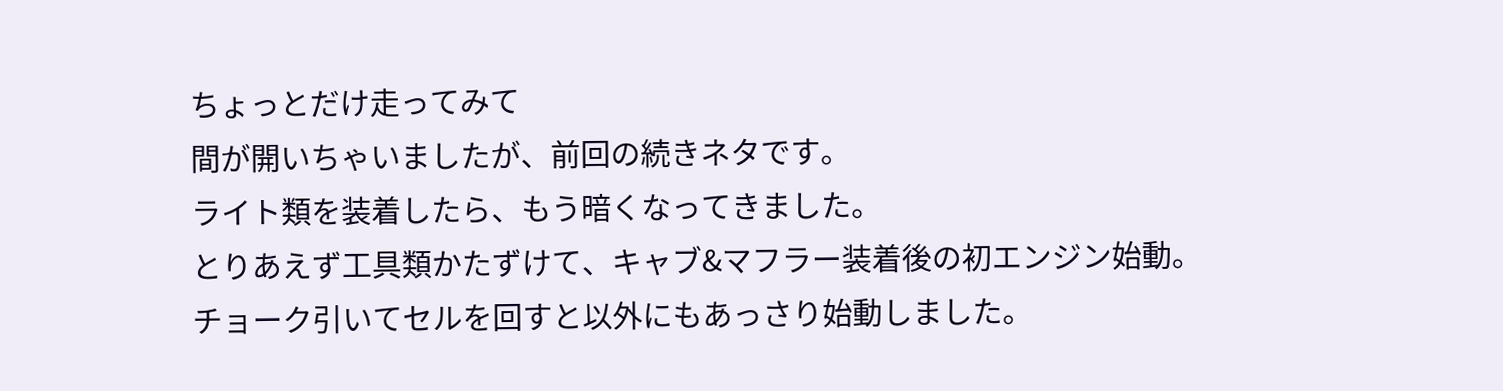ちょっとだけ走ってみて
間が開いちゃいましたが、前回の続きネタです。
ライト類を装着したら、もう暗くなってきました。
とりあえず工具類かたずけて、キャブ&マフラー装着後の初エンジン始動。
チョーク引いてセルを回すと以外にもあっさり始動しました。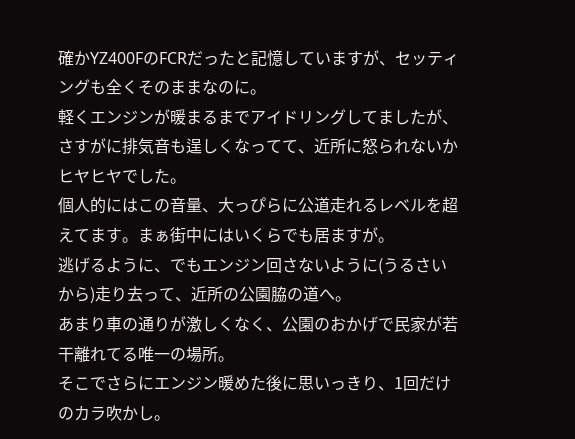確かYZ400FのFCRだったと記憶していますが、セッティングも全くそのままなのに。
軽くエンジンが暖まるまでアイドリングしてましたが、さすがに排気音も逞しくなってて、近所に怒られないかヒヤヒヤでした。
個人的にはこの音量、大っぴらに公道走れるレベルを超えてます。まぁ街中にはいくらでも居ますが。
逃げるように、でもエンジン回さないように(うるさいから)走り去って、近所の公園脇の道へ。
あまり車の通りが激しくなく、公園のおかげで民家が若干離れてる唯一の場所。
そこでさらにエンジン暖めた後に思いっきり、1回だけのカラ吹かし。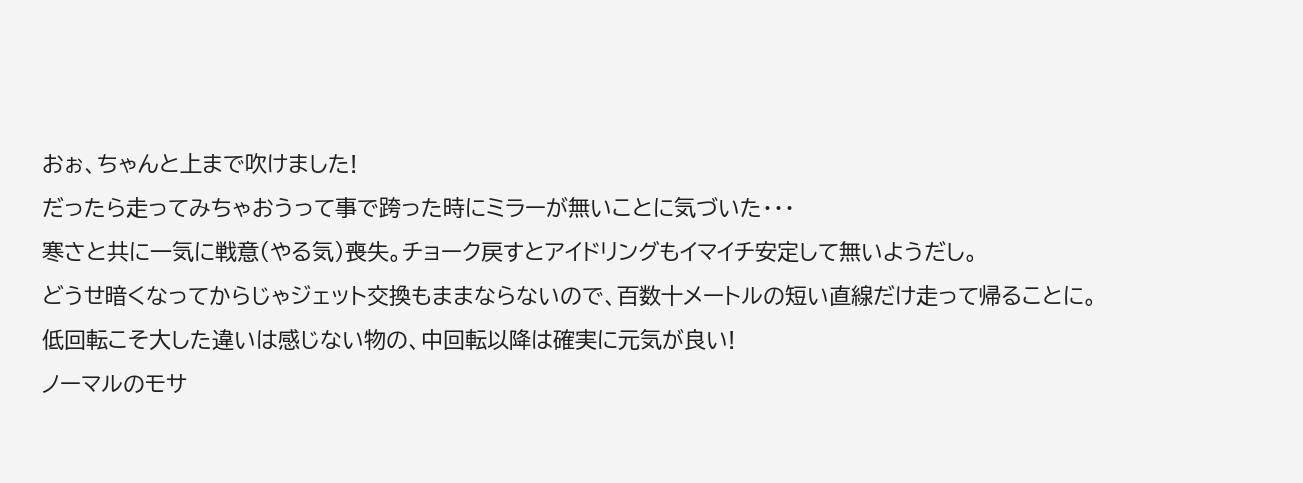おぉ、ちゃんと上まで吹けました!
だったら走ってみちゃおうって事で跨った時にミラーが無いことに気づいた・・・
寒さと共に一気に戦意(やる気)喪失。チョーク戻すとアイドリングもイマイチ安定して無いようだし。
どうせ暗くなってからじゃジェット交換もままならないので、百数十メートルの短い直線だけ走って帰ることに。
低回転こそ大した違いは感じない物の、中回転以降は確実に元気が良い!
ノーマルのモサ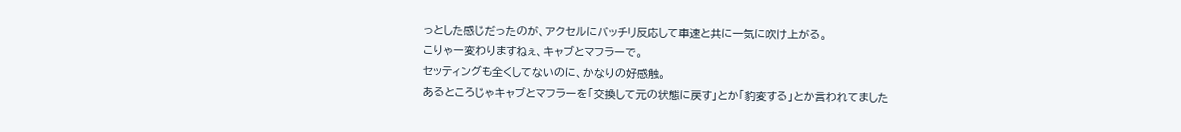っとした感じだったのが、アクセルにバッチリ反応して車速と共に一気に吹け上がる。
こりゃー変わりますねぇ、キャブとマフラーで。
セッティングも全くしてないのに、かなりの好感触。
あるところじゃキャブとマフラーを「交換して元の状態に戻す」とか「豹変する」とか言われてました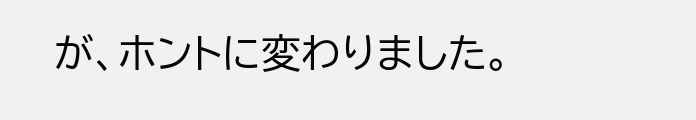が、ホントに変わりました。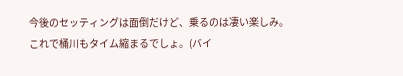今後のセッティングは面倒だけど、乗るのは凄い楽しみ。
これで桶川もタイム縮まるでしょ。(バイ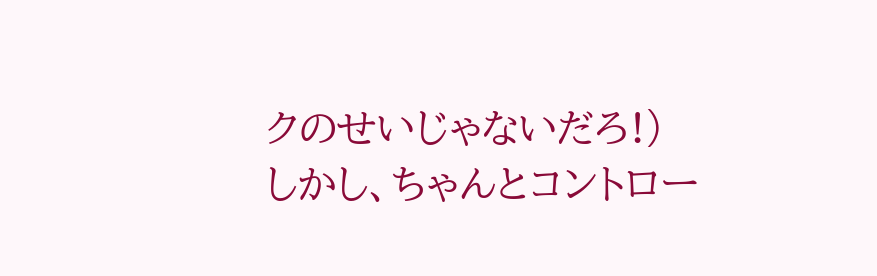クのせいじゃないだろ!)
しかし、ちゃんとコントロー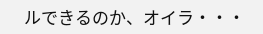ルできるのか、オイラ・・・